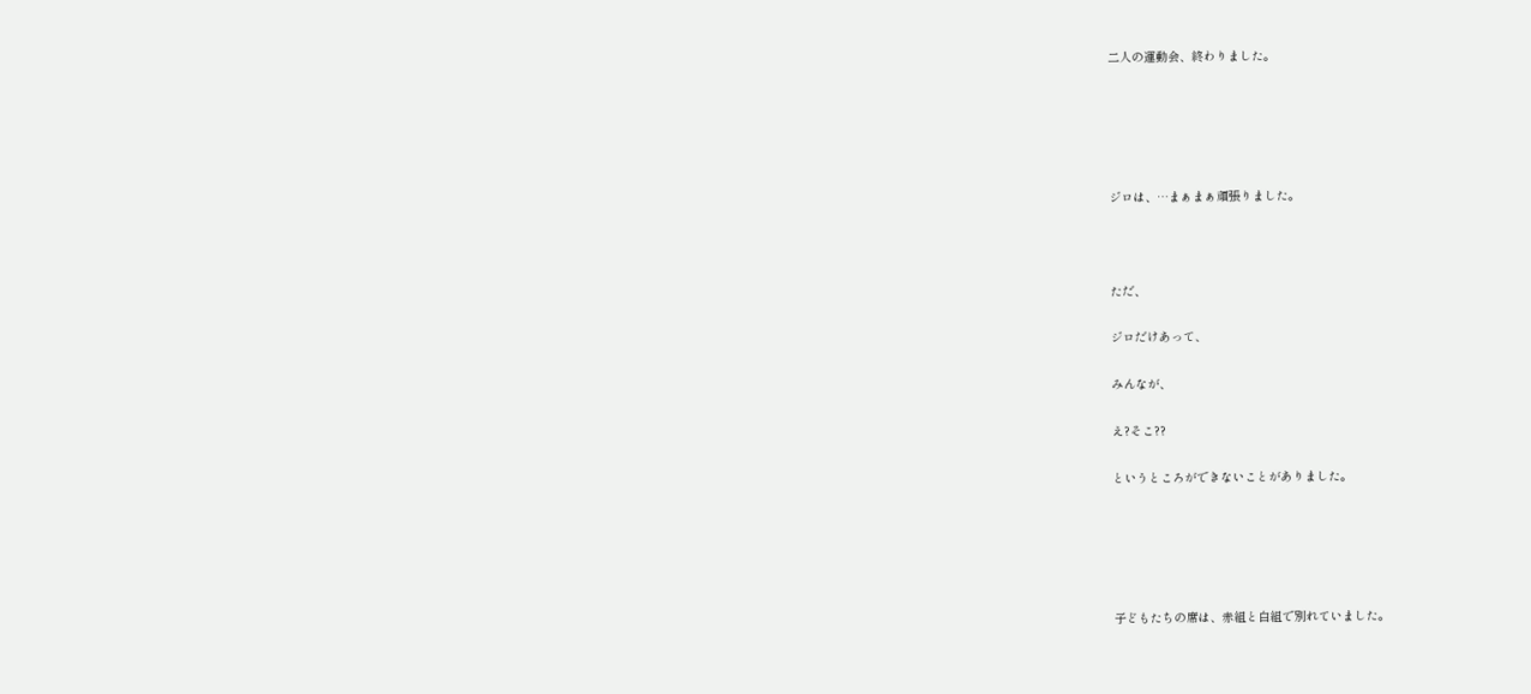二人の運動会、終わりました。





ジロは、…まぁまぁ頑張りました。



ただ、

ジロだけあって、

みんなが、

え?そこ??

というところができないことがありました。





子どもたちの席は、赤組と白組で別れていました。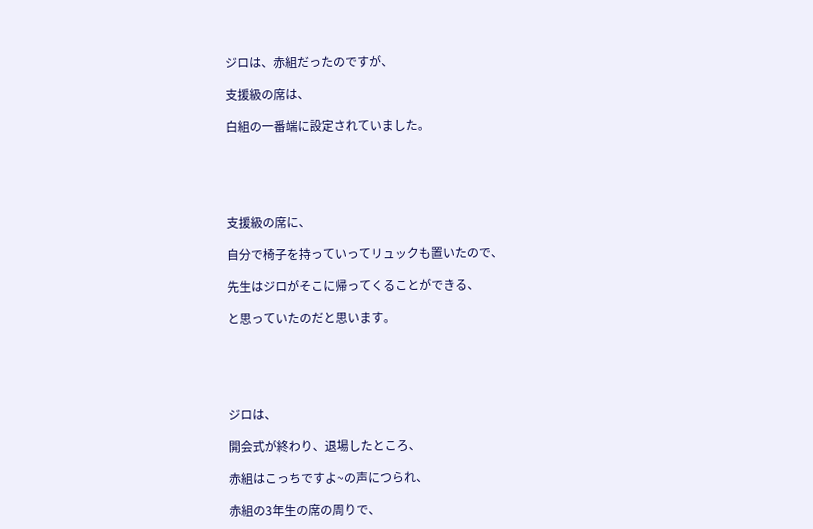ジロは、赤組だったのですが、

支援級の席は、

白組の一番端に設定されていました。





支援級の席に、

自分で椅子を持っていってリュックも置いたので、

先生はジロがそこに帰ってくることができる、

と思っていたのだと思います。





ジロは、

開会式が終わり、退場したところ、

赤組はこっちですよ~の声につられ、

赤組の3年生の席の周りで、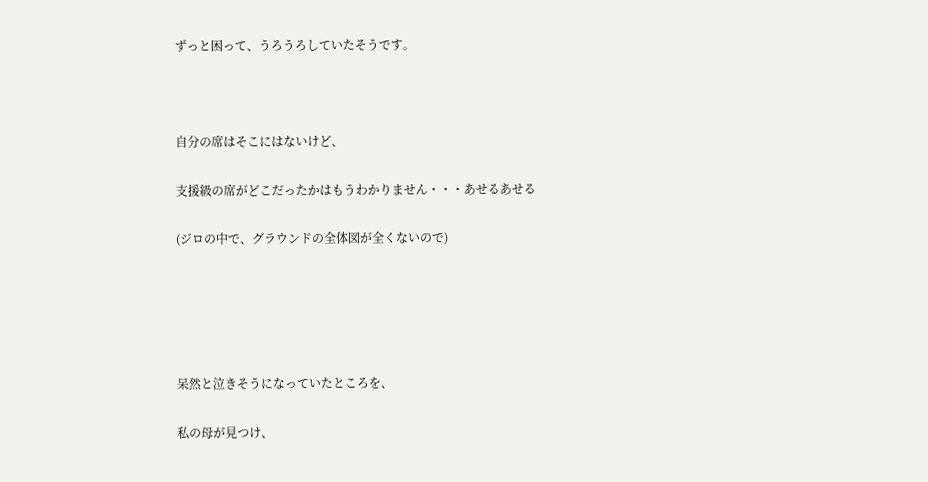ずっと困って、うろうろしていたそうです。



自分の席はそこにはないけど、

支援級の席がどこだったかはもうわかりません・・・あせるあせる

(ジロの中で、グラウンドの全体図が全くないので)





呆然と泣きそうになっていたところを、

私の母が見つけ、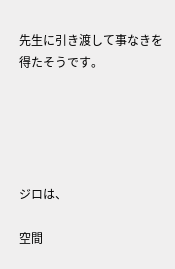先生に引き渡して事なきを得たそうです。





ジロは、

空間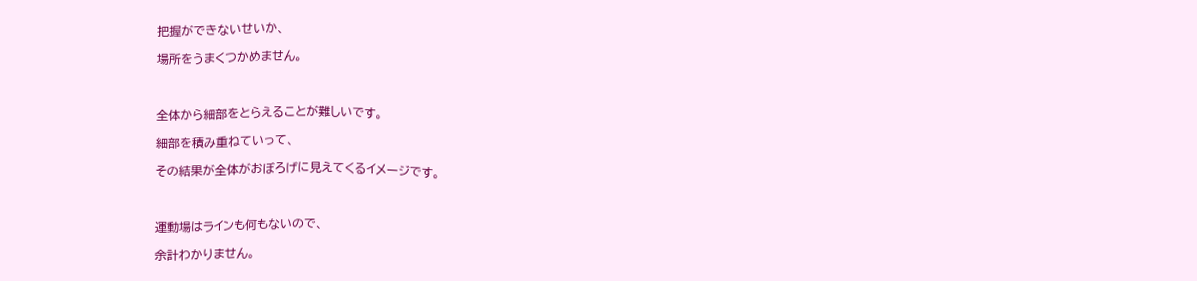把握ができないせいか、

場所をうまくつかめません。



全体から細部をとらえることが難しいです。

細部を積み重ねていって、

その結果が全体がおぼろげに見えてくるイメージです。



運動場はラインも何もないので、

余計わかりません。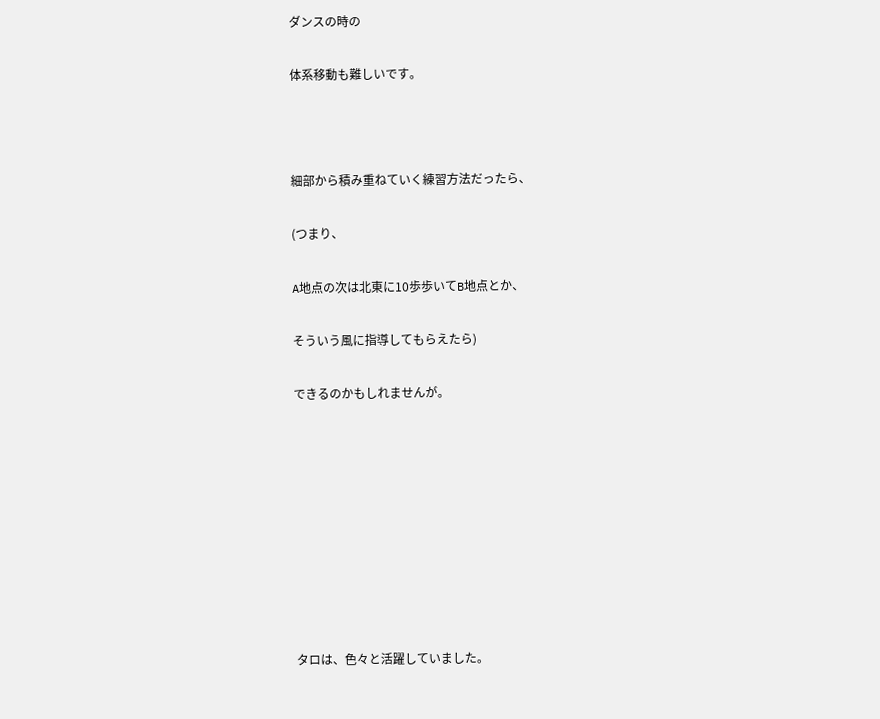ダンスの時の

体系移動も難しいです。



細部から積み重ねていく練習方法だったら、

(つまり、

A地点の次は北東に10歩歩いてB地点とか、

そういう風に指導してもらえたら)

できるのかもしれませんが。









タロは、色々と活躍していました。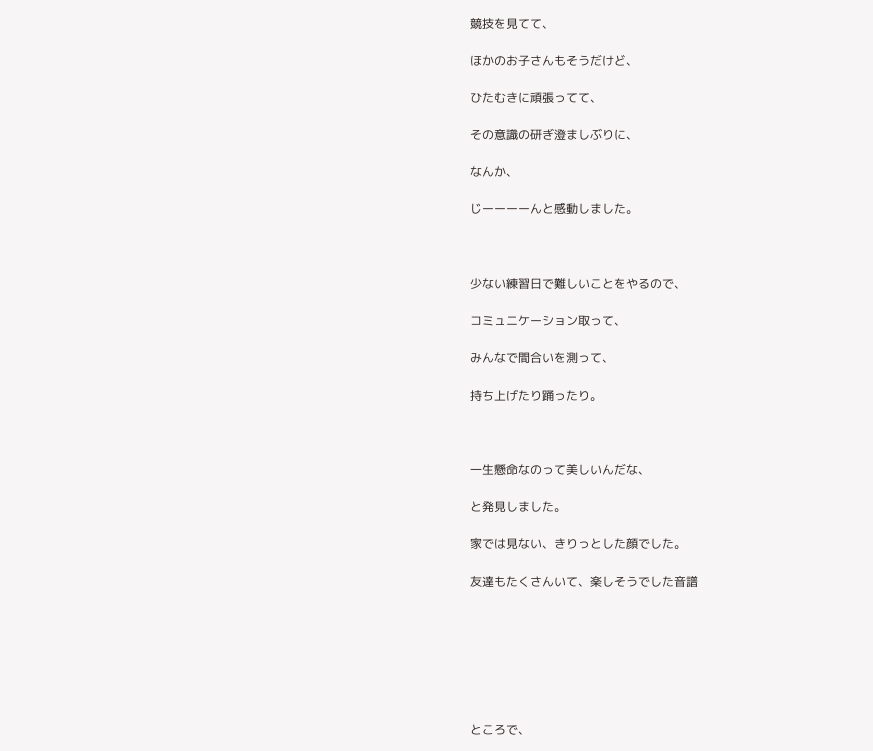競技を見てて、

ほかのお子さんもそうだけど、

ひたむきに頑張ってて、

その意識の研ぎ澄ましぶりに、

なんか、

じーーーーんと感動しました。



少ない練習日で難しいことをやるので、

コミュニケーション取って、

みんなで間合いを測って、

持ち上げたり踊ったり。



一生懸命なのって美しいんだな、

と発見しました。

家では見ない、きりっとした顔でした。

友達もたくさんいて、楽しそうでした音譜







ところで、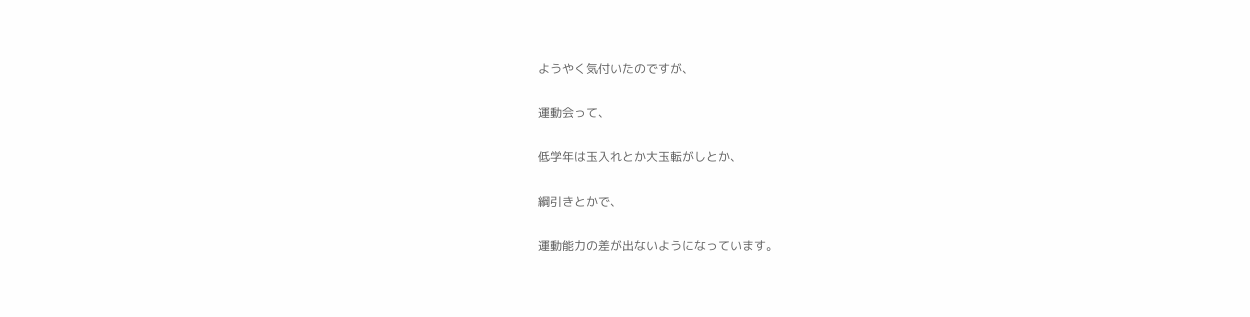ようやく気付いたのですが、

運動会って、

低学年は玉入れとか大玉転がしとか、

綱引きとかで、

運動能力の差が出ないようになっています。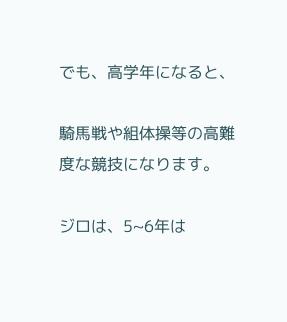でも、高学年になると、

騎馬戦や組体操等の高難度な競技になります。

ジロは、5~6年は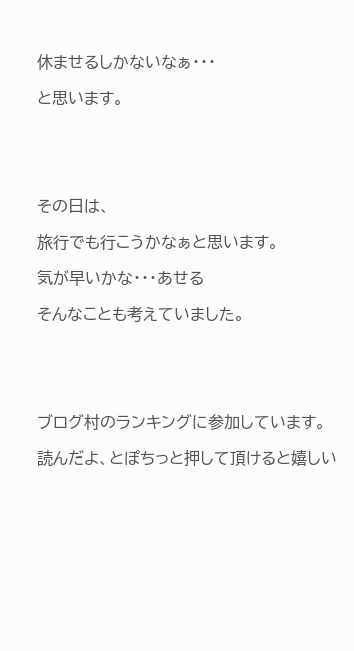休ませるしかないなぁ・・・

と思います。





その日は、

旅行でも行こうかなぁと思います。

気が早いかな・・・あせる

そんなことも考えていました。





ブログ村のランキングに参加しています。

読んだよ、とぽちっと押して頂けると嬉しい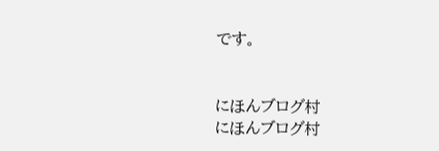です。


にほんブログ村
にほんブログ村